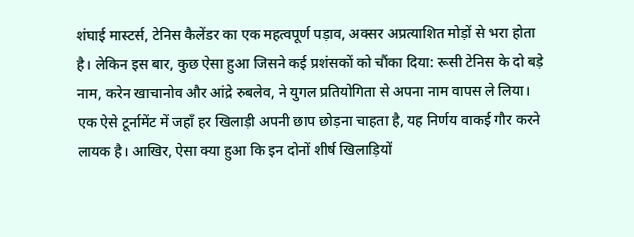शंघाई मास्टर्स, टेनिस कैलेंडर का एक महत्वपूर्ण पड़ाव, अक्सर अप्रत्याशित मोड़ों से भरा होता है। लेकिन इस बार, कुछ ऐसा हुआ जिसने कई प्रशंसकों को चौंका दिया: रूसी टेनिस के दो बड़े नाम, करेन खाचानोव और आंद्रे रुबलेव, ने युगल प्रतियोगिता से अपना नाम वापस ले लिया। एक ऐसे टूर्नामेंट में जहाँ हर खिलाड़ी अपनी छाप छोड़ना चाहता है, यह निर्णय वाकई गौर करने लायक है। आखिर, ऐसा क्या हुआ कि इन दोनों शीर्ष खिलाड़ियों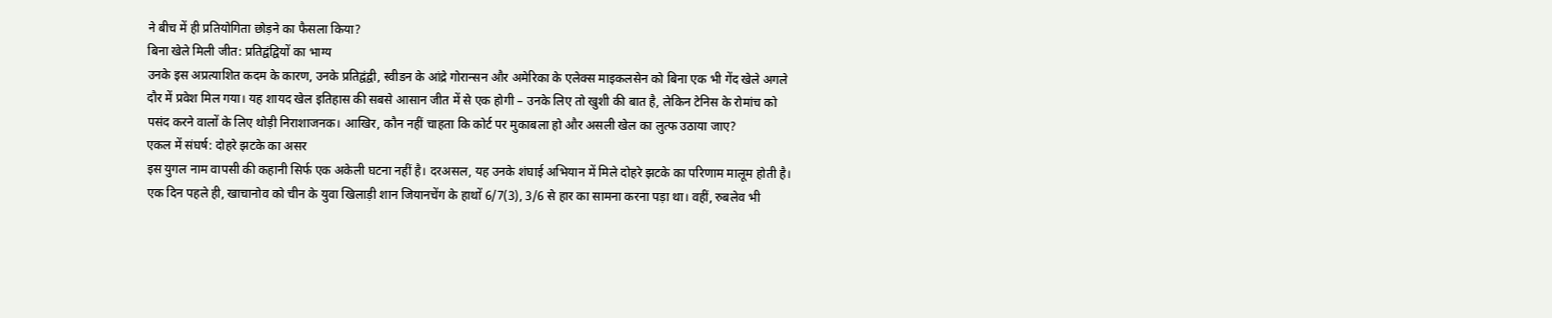ने बीच में ही प्रतियोगिता छोड़ने का फैसला किया?
बिना खेले मिली जीत: प्रतिद्वंद्वियों का भाग्य
उनके इस अप्रत्याशित कदम के कारण, उनके प्रतिद्वंद्वी, स्वीडन के आंद्रे गोरान्सन और अमेरिका के एलेक्स माइकलसेन को बिना एक भी गेंद खेले अगले दौर में प्रवेश मिल गया। यह शायद खेल इतिहास की सबसे आसान जीत में से एक होगी – उनके लिए तो खुशी की बात है, लेकिन टेनिस के रोमांच को पसंद करने वालों के लिए थोड़ी निराशाजनक। आखिर, कौन नहीं चाहता कि कोर्ट पर मुकाबला हो और असली खेल का लुत्फ उठाया जाए?
एकल में संघर्ष: दोहरे झटके का असर
इस युगल नाम वापसी की कहानी सिर्फ एक अकेली घटना नहीं है। दरअसल, यह उनके शंघाई अभियान में मिले दोहरे झटके का परिणाम मालूम होती है। एक दिन पहले ही, खाचानोव को चीन के युवा खिलाड़ी शान जियानचेंग के हाथों 6/7(3), 3/6 से हार का सामना करना पड़ा था। वहीं, रुबलेव भी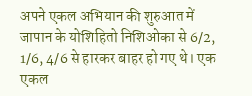अपने एकल अभियान की शुरुआत में जापान के योशिहितो निशिओका से 6/2, 1/6, 4/6 से हारकर बाहर हो गए थे। एक एकल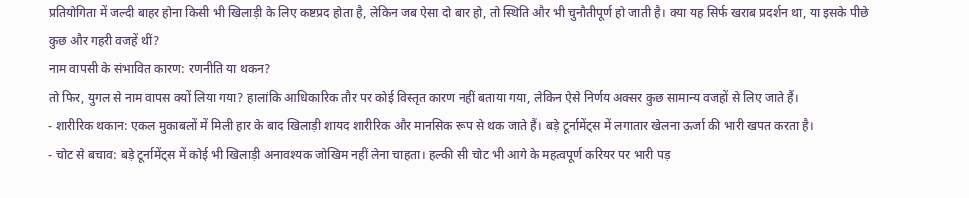प्रतियोगिता में जल्दी बाहर होना किसी भी खिलाड़ी के लिए कष्टप्रद होता है, लेकिन जब ऐसा दो बार हो, तो स्थिति और भी चुनौतीपूर्ण हो जाती है। क्या यह सिर्फ खराब प्रदर्शन था, या इसके पीछे कुछ और गहरी वजहें थीं?
नाम वापसी के संभावित कारण: रणनीति या थकन?
तो फिर, युगल से नाम वापस क्यों लिया गया? हालांकि आधिकारिक तौर पर कोई विस्तृत कारण नहीं बताया गया, लेकिन ऐसे निर्णय अक्सर कुछ सामान्य वजहों से लिए जाते हैं।
- शारीरिक थकान: एकल मुकाबलों में मिली हार के बाद खिलाड़ी शायद शारीरिक और मानसिक रूप से थक जाते हैं। बड़े टूर्नामेंट्स में लगातार खेलना ऊर्जा की भारी खपत करता है।
- चोट से बचाव: बड़े टूर्नामेंट्स में कोई भी खिलाड़ी अनावश्यक जोखिम नहीं लेना चाहता। हल्की सी चोट भी आगे के महत्वपूर्ण करियर पर भारी पड़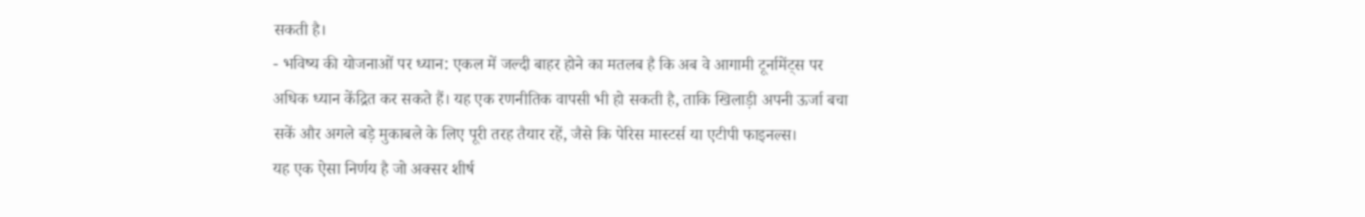सकती है।
- भविष्य की योजनाओं पर ध्यान: एकल में जल्दी बाहर होने का मतलब है कि अब वे आगामी टूर्नामेंट्स पर अधिक ध्यान केंद्रित कर सकते हैं। यह एक रणनीतिक वापसी भी हो सकती है, ताकि खिलाड़ी अपनी ऊर्जा बचा सकें और अगले बड़े मुकाबले के लिए पूरी तरह तैयार रहें, जैसे कि पेरिस मास्टर्स या एटीपी फाइनल्स।
यह एक ऐसा निर्णय है जो अक्सर शीर्ष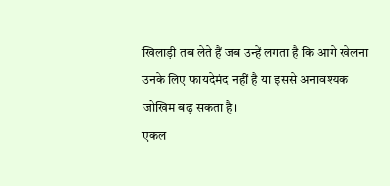खिलाड़ी तब लेते हैं जब उन्हें लगता है कि आगे खेलना उनके लिए फायदेमंद नहीं है या इससे अनावश्यक जोखिम बढ़ सकता है।
एकल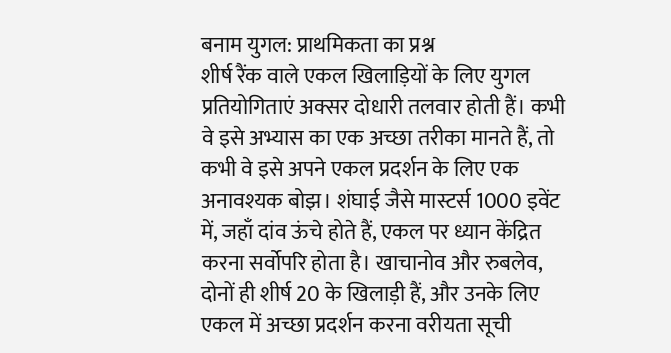बनाम युगल: प्राथमिकता का प्रश्न
शीर्ष रैंक वाले एकल खिलाड़ियों के लिए युगल प्रतियोगिताएं अक्सर दोधारी तलवार होती हैं। कभी वे इसे अभ्यास का एक अच्छा तरीका मानते हैं, तो कभी वे इसे अपने एकल प्रदर्शन के लिए एक अनावश्यक बोझ। शंघाई जैसे मास्टर्स 1000 इवेंट में, जहाँ दांव ऊंचे होते हैं, एकल पर ध्यान केंद्रित करना सर्वोपरि होता है। खाचानोव और रुबलेव, दोनों ही शीर्ष 20 के खिलाड़ी हैं, और उनके लिए एकल में अच्छा प्रदर्शन करना वरीयता सूची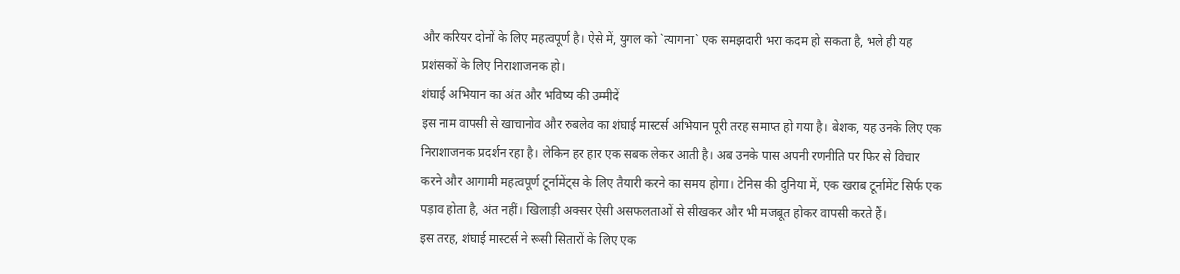और करियर दोनों के लिए महत्वपूर्ण है। ऐसे में, युगल को `त्यागना` एक समझदारी भरा कदम हो सकता है, भले ही यह प्रशंसकों के लिए निराशाजनक हो।
शंघाई अभियान का अंत और भविष्य की उम्मीदें
इस नाम वापसी से खाचानोव और रुबलेव का शंघाई मास्टर्स अभियान पूरी तरह समाप्त हो गया है। बेशक, यह उनके लिए एक निराशाजनक प्रदर्शन रहा है। लेकिन हर हार एक सबक लेकर आती है। अब उनके पास अपनी रणनीति पर फिर से विचार करने और आगामी महत्वपूर्ण टूर्नामेंट्स के लिए तैयारी करने का समय होगा। टेनिस की दुनिया में, एक खराब टूर्नामेंट सिर्फ एक पड़ाव होता है, अंत नहीं। खिलाड़ी अक्सर ऐसी असफलताओं से सीखकर और भी मजबूत होकर वापसी करते हैं।
इस तरह, शंघाई मास्टर्स ने रूसी सितारों के लिए एक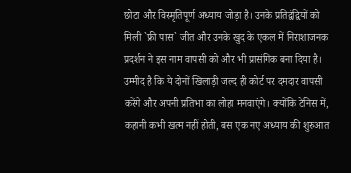छोटा और विस्मृतिपूर्ण अध्याय जोड़ा है। उनके प्रतिद्वंद्वियों को मिली `फ्री पास` जीत और उनके खुद के एकल में निराशाजनक प्रदर्शन ने इस नाम वापसी को और भी प्रासंगिक बना दिया है। उम्मीद है कि ये दोनों खिलाड़ी जल्द ही कोर्ट पर दमदार वापसी करेंगे और अपनी प्रतिभा का लोहा मनवाएंगे। क्योंकि टेनिस में, कहानी कभी खत्म नहीं होती, बस एक नए अध्याय की शुरुआत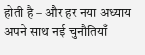होती है – और हर नया अध्याय अपने साथ नई चुनौतियाँ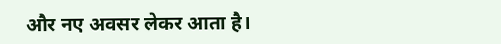और नए अवसर लेकर आता है।